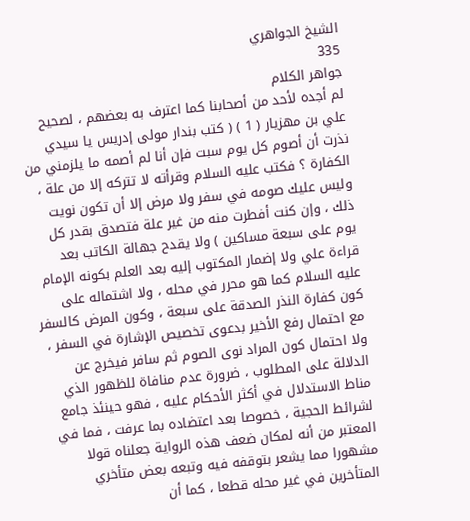الشيخ الجواهري
335
جواهر الكلام
لم أجده لأحد من أصحابنا كما اعترف به بعضهم ، لصحيح علي بن مهزيار ( 1 ) ( كتب بندار مولى إدريس يا سيدي نذرت أن أصوم كل يوم سبت فإن أنا لم أصمه ما يلزمني من الكفارة ؟ فكتب عليه السلام وقرأته لا تتركه إلا من علة ، وليس عليك صومه في سفر ولا مرض إلا أن تكون نويت ذلك ، وإن كنت أفطرت منه من غير علة فتصدق بقدر كل يوم على سبعة مساكين ) ولا يقدح جهالة الكاتب بعد قراءة علي ولا إضمار المكتوب إليه بعد العلم بكونه الإمام عليه السلام كما هو محرر في محله ، ولا اشتماله على كون كفارة النذر الصدقة على سبعة ، وكون المرض كالسفر مع احتمال رفع الأخير بدعوى تخصيص الإشارة في السفر ، ولا احتمال كون المراد نوى الصوم ثم سافر فيخرج عن الدلالة على المطلوب ، ضرورة عدم منافاة للظهور الذي مناط الاستدلال في أكثر الأحكام عليه ، فهو حينئذ جامع لشرائط الحجية ، خصوصا بعد اعتضاده بما عرفت ، فما في المعتبر من أنه لمكان ضعف هذه الرواية جعلناه قولا مشهورا مما يشعر بتوقفه فيه وتبعه بعض متأخري المتأخرين في غير محله قطعا ، كما أن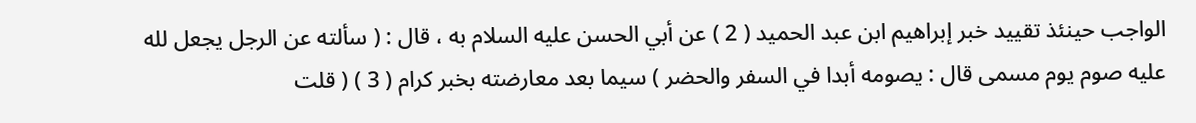الواجب حينئذ تقييد خبر إبراهيم ابن عبد الحميد ( 2 ) عن أبي الحسن عليه السلام به ، قال : ( سألته عن الرجل يجعل لله عليه صوم يوم مسمى قال : يصومه أبدا في السفر والحضر ) سيما بعد معارضته بخبر كرام ( 3 ) ( قلت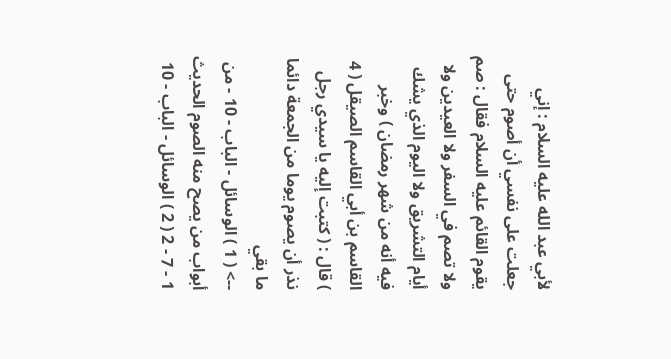لأبي عبد الله عليه السلام : إني جعلت على نفسي أن أصوم حتى يقوم القائم عليه السلام فقال : صم ولا تصم في السفر ولا العيدين ولا أيام التشريق ولا اليوم الذي يشك فيه أنه من شهر رمضان ) وخبر القاسم بن أبي القاسم الصيقل ( 4 ) قال : ( كتبت إليه يا سيدي رجل نذر أن يصوم يوما من الجمعة دائما ما بقي
--> ( 1 ) الوسائل - الباب - 10 - من أبواب من يصح منه الصوم الحديث 1 - 7 - 2 ( 2 ) الوسائل - الباب - 10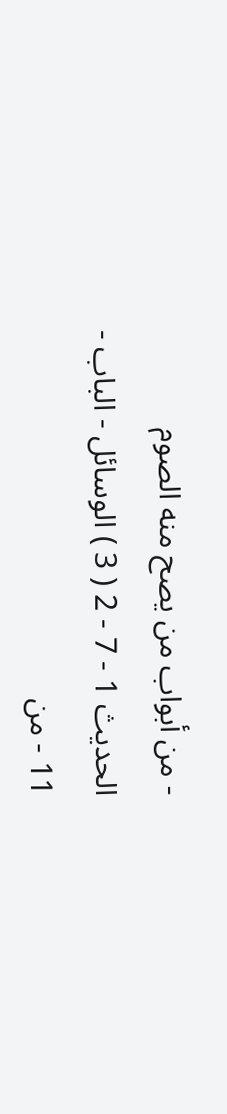- من أبواب من يصح منه الصوم الحديث 1 - 7 - 2 ( 3 ) الوسائل - الباب - 11 - من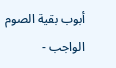أبوب بقية الصوم الواجب -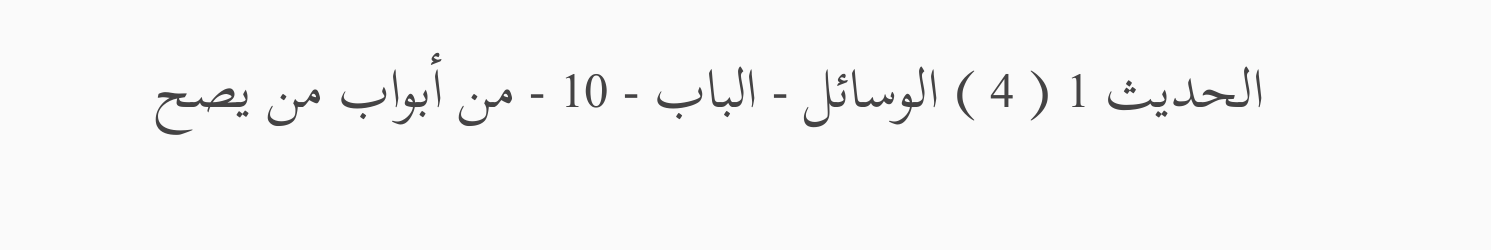الحديث 1 ( 4 ) الوسائل - الباب - 10 - من أبواب من يصح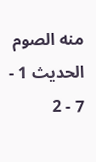منه الصوم الحديث 1 - 7 - 2